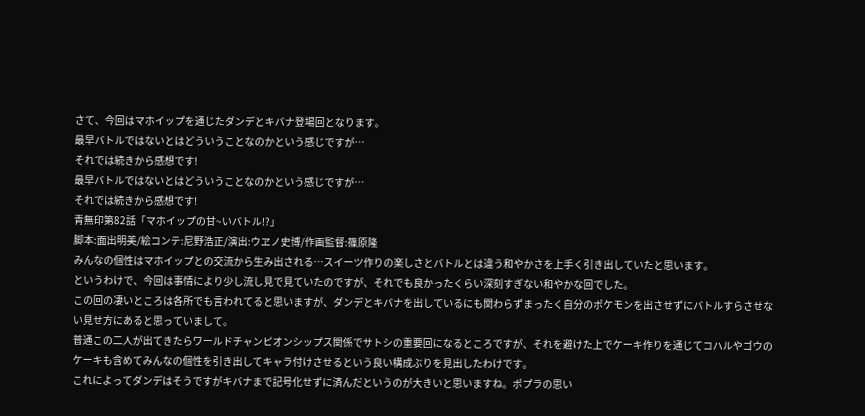さて、今回はマホイップを通じたダンデとキバナ登場回となります。
最早バトルではないとはどういうことなのかという感じですが…
それでは続きから感想です!
最早バトルではないとはどういうことなのかという感じですが…
それでは続きから感想です!
青無印第82話「マホイップの甘~いバトル!?」
脚本:面出明美/絵コンテ:尼野浩正/演出:ウヱノ史博/作画監督:篠原隆
みんなの個性はマホイップとの交流から生み出される…スイーツ作りの楽しさとバトルとは違う和やかさを上手く引き出していたと思います。
というわけで、今回は事情により少し流し見で見ていたのですが、それでも良かったくらい深刻すぎない和やかな回でした。
この回の凄いところは各所でも言われてると思いますが、ダンデとキバナを出しているにも関わらずまったく自分のポケモンを出させずにバトルすらさせない見せ方にあると思っていまして。
普通この二人が出てきたらワールドチャンピオンシップス関係でサトシの重要回になるところですが、それを避けた上でケーキ作りを通じてコハルやゴウのケーキも含めてみんなの個性を引き出してキャラ付けさせるという良い構成ぶりを見出したわけです。
これによってダンデはそうですがキバナまで記号化せずに済んだというのが大きいと思いますね。ポプラの思い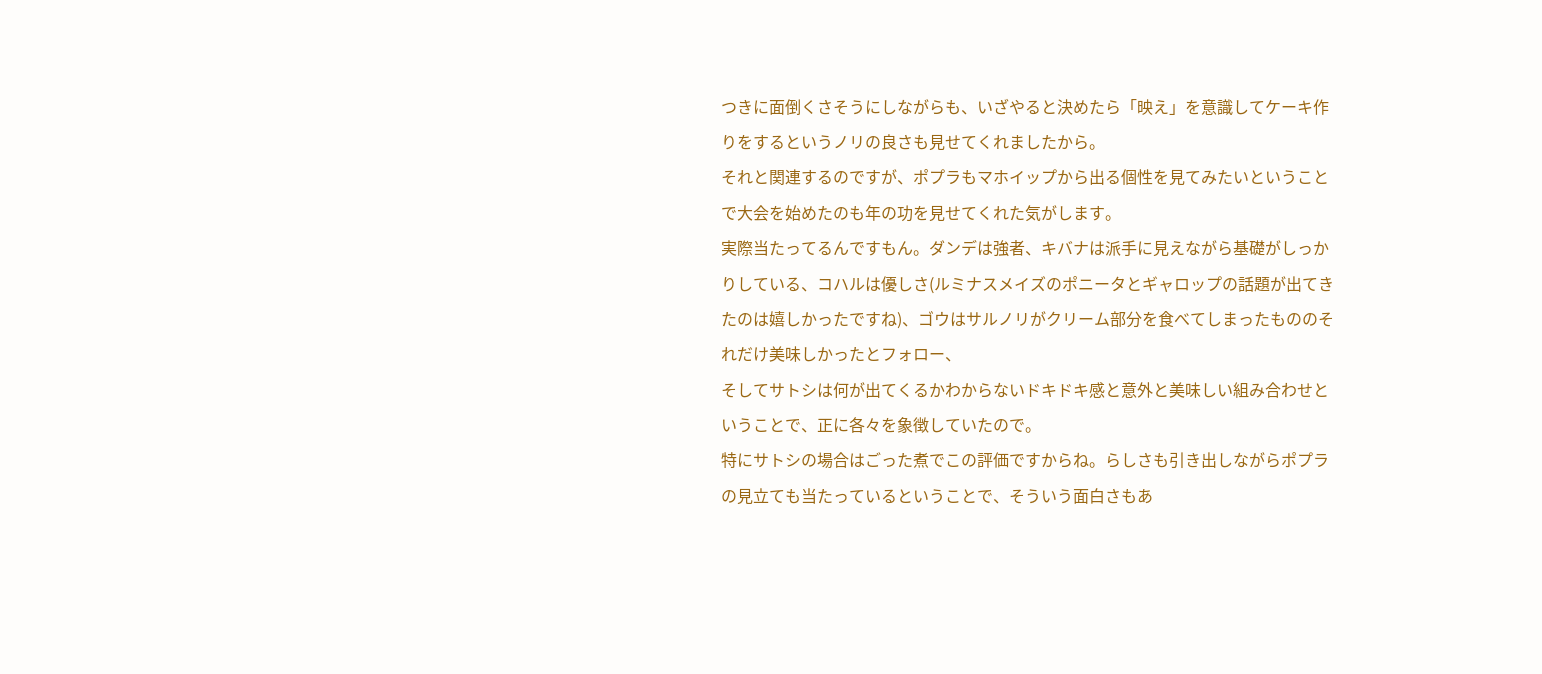つきに面倒くさそうにしながらも、いざやると決めたら「映え」を意識してケーキ作りをするというノリの良さも見せてくれましたから。
それと関連するのですが、ポプラもマホイップから出る個性を見てみたいということで大会を始めたのも年の功を見せてくれた気がします。
実際当たってるんですもん。ダンデは強者、キバナは派手に見えながら基礎がしっかりしている、コハルは優しさ(ルミナスメイズのポニータとギャロップの話題が出てきたのは嬉しかったですね)、ゴウはサルノリがクリーム部分を食べてしまったもののそれだけ美味しかったとフォロー、
そしてサトシは何が出てくるかわからないドキドキ感と意外と美味しい組み合わせということで、正に各々を象徴していたので。
特にサトシの場合はごった煮でこの評価ですからね。らしさも引き出しながらポプラの見立ても当たっているということで、そういう面白さもあ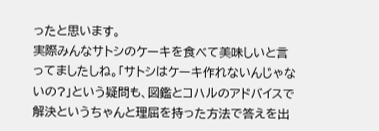ったと思います。
実際みんなサトシのケーキを食べて美味しいと言ってましたしね。「サトシはケーキ作れないんじゃないの?」という疑問も、図鑑とコハルのアドバイスで解決というちゃんと理屈を持った方法で答えを出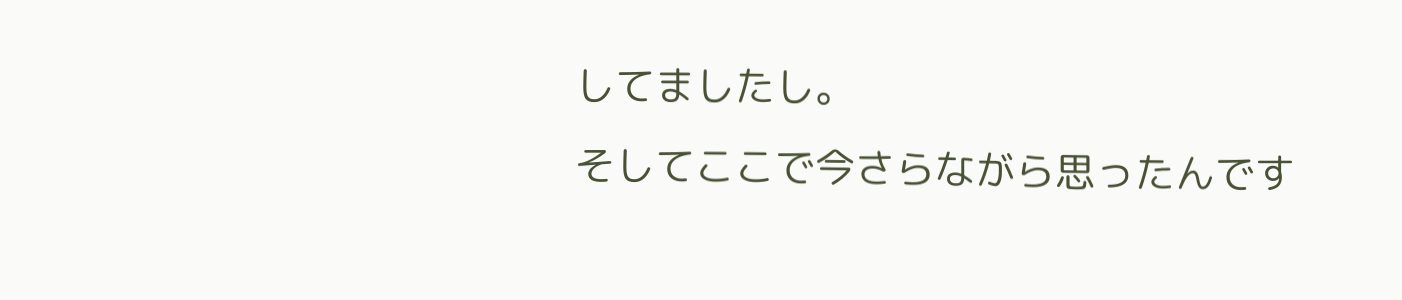してましたし。
そしてここで今さらながら思ったんです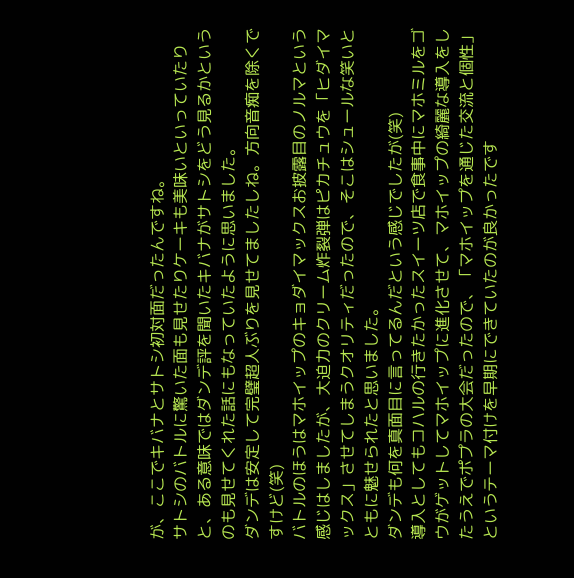が、ここでキバナとサトシ初対面だったんですね。
サトシのバトルに驚いた面も見せたりケーキも美味いといっていたりと、ある意味ではダンデ評を聞いたキバナがサトシをどう見るかというのも見せてくれた話にもなっていたように思いました。
ダンデは安定して完璧超人ぶりを見せてましたしね。方向音痴を除くですけど(笑)
バトルのほうはマホイップのキョダイマックスお披露目のノルマという感じはしましたが、大迫力のクリーム炸裂弾はピカチュウを「ヒダイマックス」させてしまうクオリティだったので、そこはシュールな笑いとともに魅せられたと思いました。
ダンデも何を真面目に言ってるんだという感じでしたが(笑)
導入としてもコハルの行きたかったスイーツ店で食事中にマホミルをゴウがゲットしてマホイップに進化させて、マホイップの綺麗な導入をしたうえでポプラの大会だったので、「マホイップを通じた交流と個性」というテーマ付けを早期にできていたのが良かったです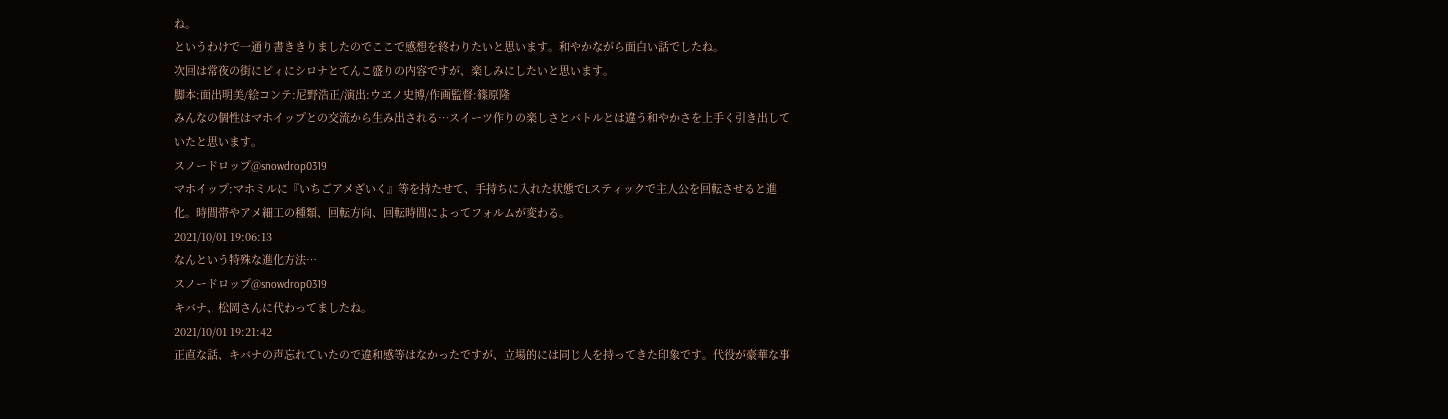ね。
というわけで一通り書ききりましたのでここで感想を終わりたいと思います。和やかながら面白い話でしたね。
次回は常夜の街にピィにシロナとてんこ盛りの内容ですが、楽しみにしたいと思います。
脚本:面出明美/絵コンテ:尼野浩正/演出:ウヱノ史博/作画監督:篠原隆
みんなの個性はマホイップとの交流から生み出される…スイーツ作りの楽しさとバトルとは違う和やかさを上手く引き出していたと思います。
スノードロップ@snowdrop0319
マホイップ:マホミルに『いちごアメざいく』等を持たせて、手持ちに入れた状態でLスティックで主人公を回転させると進化。時間帯やアメ細工の種類、回転方向、回転時間によってフォルムが変わる。
2021/10/01 19:06:13
なんという特殊な進化方法…
スノードロップ@snowdrop0319
キバナ、松岡さんに代わってましたね。
2021/10/01 19:21:42
正直な話、キバナの声忘れていたので違和感等はなかったですが、立場的には同じ人を持ってきた印象です。代役が豪華な事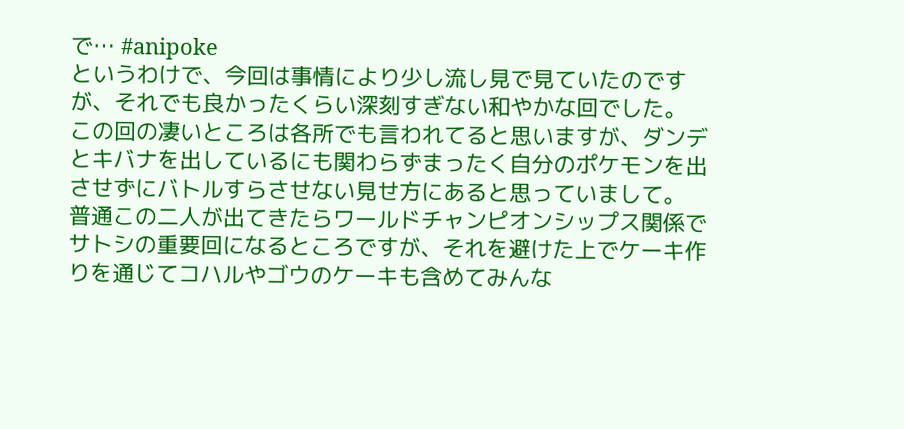で… #anipoke
というわけで、今回は事情により少し流し見で見ていたのですが、それでも良かったくらい深刻すぎない和やかな回でした。
この回の凄いところは各所でも言われてると思いますが、ダンデとキバナを出しているにも関わらずまったく自分のポケモンを出させずにバトルすらさせない見せ方にあると思っていまして。
普通この二人が出てきたらワールドチャンピオンシップス関係でサトシの重要回になるところですが、それを避けた上でケーキ作りを通じてコハルやゴウのケーキも含めてみんな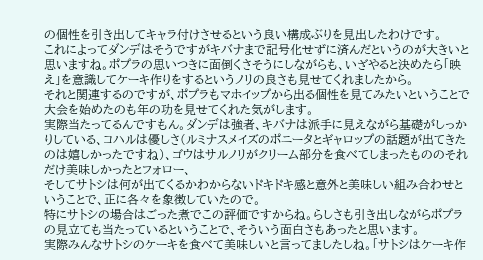の個性を引き出してキャラ付けさせるという良い構成ぶりを見出したわけです。
これによってダンデはそうですがキバナまで記号化せずに済んだというのが大きいと思いますね。ポプラの思いつきに面倒くさそうにしながらも、いざやると決めたら「映え」を意識してケーキ作りをするというノリの良さも見せてくれましたから。
それと関連するのですが、ポプラもマホイップから出る個性を見てみたいということで大会を始めたのも年の功を見せてくれた気がします。
実際当たってるんですもん。ダンデは強者、キバナは派手に見えながら基礎がしっかりしている、コハルは優しさ(ルミナスメイズのポニータとギャロップの話題が出てきたのは嬉しかったですね)、ゴウはサルノリがクリーム部分を食べてしまったもののそれだけ美味しかったとフォロー、
そしてサトシは何が出てくるかわからないドキドキ感と意外と美味しい組み合わせということで、正に各々を象徴していたので。
特にサトシの場合はごった煮でこの評価ですからね。らしさも引き出しながらポプラの見立ても当たっているということで、そういう面白さもあったと思います。
実際みんなサトシのケーキを食べて美味しいと言ってましたしね。「サトシはケーキ作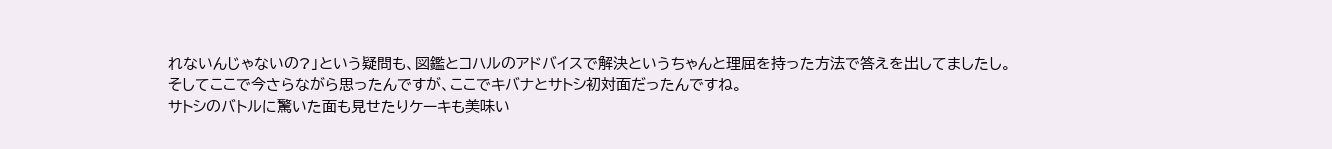れないんじゃないの?」という疑問も、図鑑とコハルのアドバイスで解決というちゃんと理屈を持った方法で答えを出してましたし。
そしてここで今さらながら思ったんですが、ここでキバナとサトシ初対面だったんですね。
サトシのバトルに驚いた面も見せたりケーキも美味い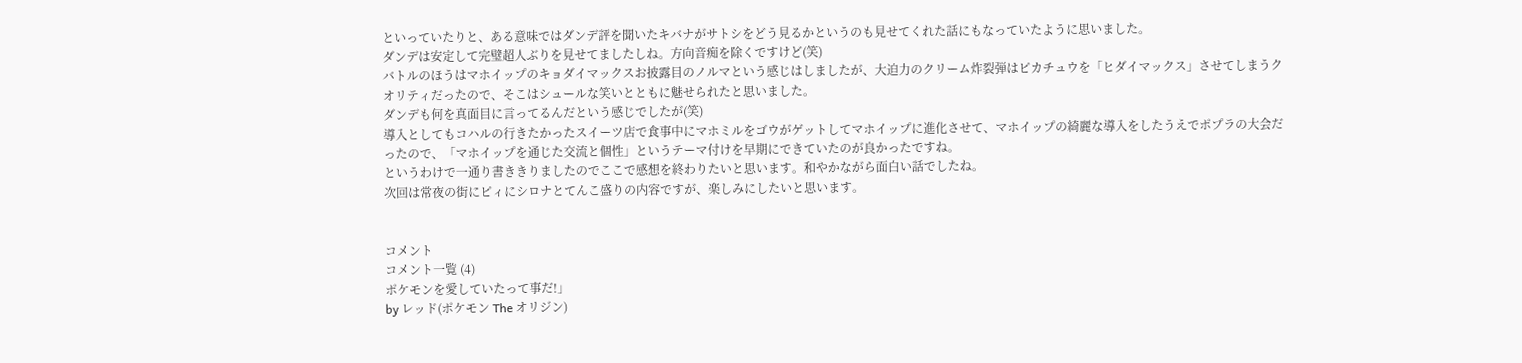といっていたりと、ある意味ではダンデ評を聞いたキバナがサトシをどう見るかというのも見せてくれた話にもなっていたように思いました。
ダンデは安定して完璧超人ぶりを見せてましたしね。方向音痴を除くですけど(笑)
バトルのほうはマホイップのキョダイマックスお披露目のノルマという感じはしましたが、大迫力のクリーム炸裂弾はピカチュウを「ヒダイマックス」させてしまうクオリティだったので、そこはシュールな笑いとともに魅せられたと思いました。
ダンデも何を真面目に言ってるんだという感じでしたが(笑)
導入としてもコハルの行きたかったスイーツ店で食事中にマホミルをゴウがゲットしてマホイップに進化させて、マホイップの綺麗な導入をしたうえでポプラの大会だったので、「マホイップを通じた交流と個性」というテーマ付けを早期にできていたのが良かったですね。
というわけで一通り書ききりましたのでここで感想を終わりたいと思います。和やかながら面白い話でしたね。
次回は常夜の街にピィにシロナとてんこ盛りの内容ですが、楽しみにしたいと思います。


コメント
コメント一覧 (4)
ポケモンを愛していたって事だ!」
by レッド(ポケモン The オリジン)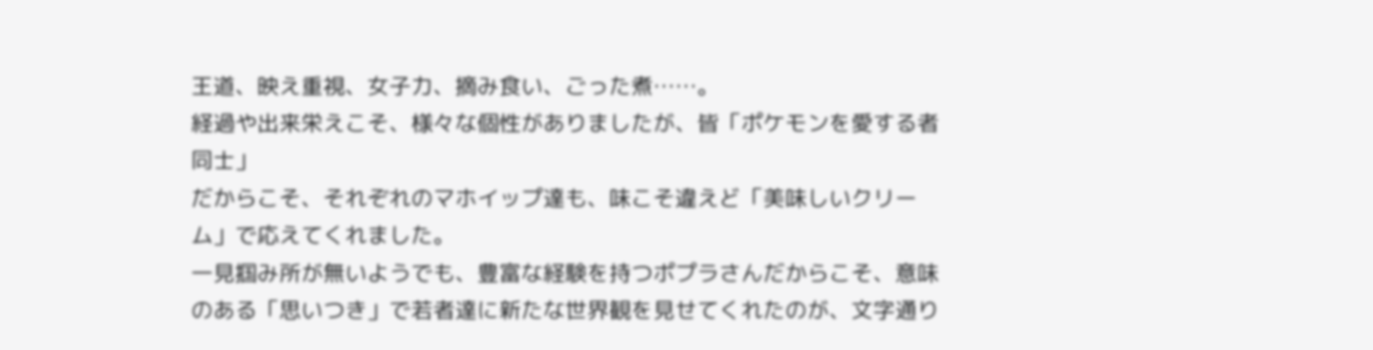王道、映え重視、女子力、摘み食い、ごった煮……。
経過や出来栄えこそ、様々な個性がありましたが、皆「ポケモンを愛する者同士」
だからこそ、それぞれのマホイップ達も、味こそ違えど「美味しいクリーム」で応えてくれました。
一見掴み所が無いようでも、豊富な経験を持つポプラさんだからこそ、意味のある「思いつき」で若者達に新たな世界観を見せてくれたのが、文字通り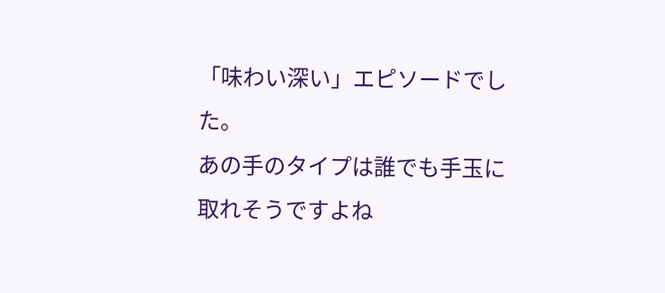「味わい深い」エピソードでした。
あの手のタイプは誰でも手玉に取れそうですよね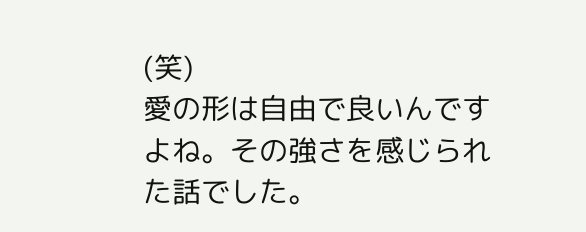(笑)
愛の形は自由で良いんですよね。その強さを感じられた話でした。